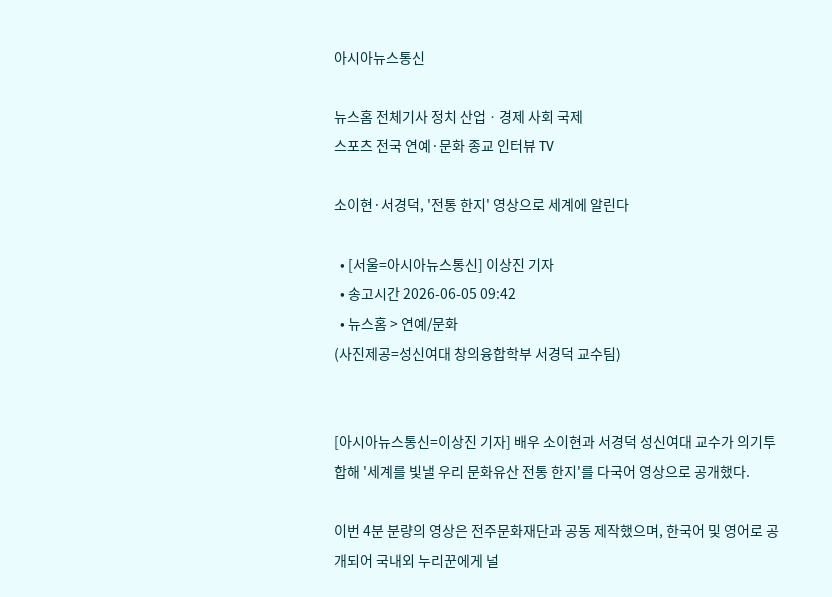아시아뉴스통신

뉴스홈 전체기사 정치 산업ㆍ경제 사회 국제
스포츠 전국 연예·문화 종교 인터뷰 TV

소이현·서경덕, '전통 한지' 영상으로 세계에 알린다

  • [서울=아시아뉴스통신] 이상진 기자
  • 송고시간 2026-06-05 09:42
  • 뉴스홈 > 연예/문화
(사진제공=성신여대 창의융합학부 서경덕 교수팀)


[아시아뉴스통신=이상진 기자] 배우 소이현과 서경덕 성신여대 교수가 의기투합해 '세계를 빛낼 우리 문화유산 전통 한지'를 다국어 영상으로 공개했다.

이번 4분 분량의 영상은 전주문화재단과 공동 제작했으며, 한국어 및 영어로 공개되어 국내외 누리꾼에게 널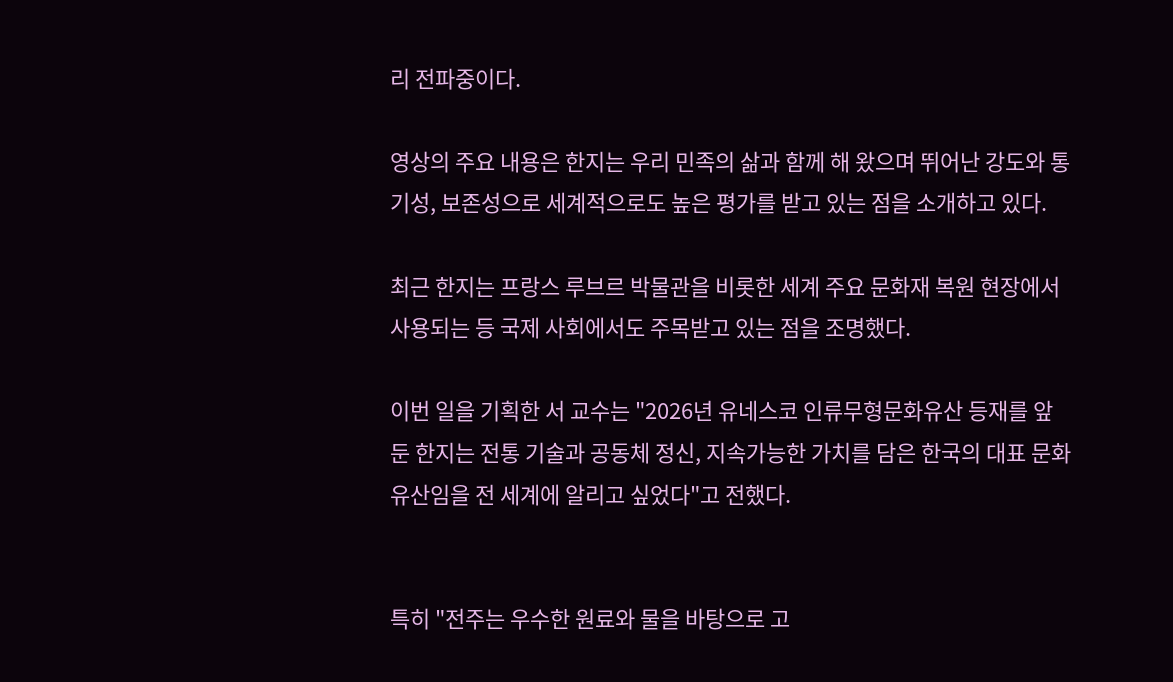리 전파중이다.

영상의 주요 내용은 한지는 우리 민족의 삶과 함께 해 왔으며 뛰어난 강도와 통기성, 보존성으로 세계적으로도 높은 평가를 받고 있는 점을 소개하고 있다.

최근 한지는 프랑스 루브르 박물관을 비롯한 세계 주요 문화재 복원 현장에서 사용되는 등 국제 사회에서도 주목받고 있는 점을 조명했다.

이번 일을 기획한 서 교수는 "2026년 유네스코 인류무형문화유산 등재를 앞둔 한지는 전통 기술과 공동체 정신, 지속가능한 가치를 담은 한국의 대표 문화유산임을 전 세계에 알리고 싶었다"고 전했다.


특히 "전주는 우수한 원료와 물을 바탕으로 고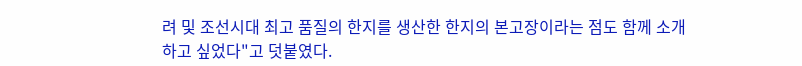려 및 조선시대 최고 품질의 한지를 생산한 한지의 본고장이라는 점도 함께 소개하고 싶었다"고 덧붙였다.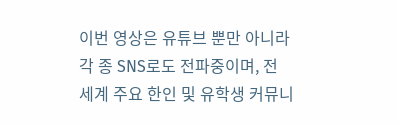이번 영상은 유튜브 뿐만 아니라 각 종 SNS로도 전파중이며, 전 세계 주요 한인 및 유학생 커뮤니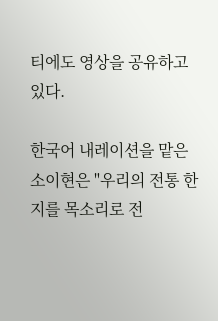티에도 영상을 공유하고 있다.

한국어 내레이션을 맡은 소이현은 "우리의 전통 한지를 목소리로 전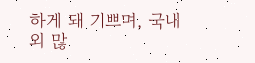하게 돼 기쁘며, 국내외 많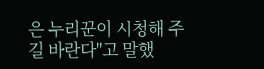은 누리꾼이 시청해 주길 바란다"고 말했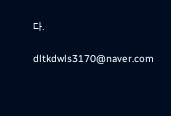다.

dltkdwls3170@naver.com